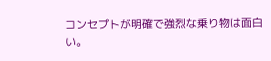コンセプトが明確で強烈な乗り物は面白い。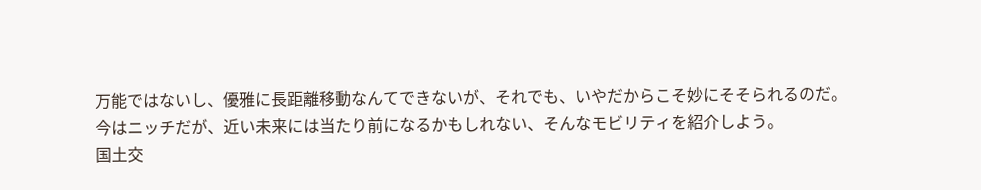万能ではないし、優雅に長距離移動なんてできないが、それでも、いやだからこそ妙にそそられるのだ。
今はニッチだが、近い未来には当たり前になるかもしれない、そんなモビリティを紹介しよう。
国土交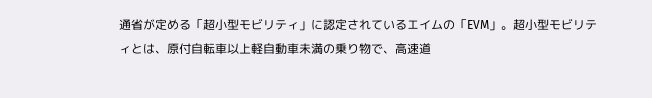通省が定める「超小型モビリティ」に認定されているエイムの「EVM」。超小型モビリティとは、原付自転車以上軽自動車未満の乗り物で、高速道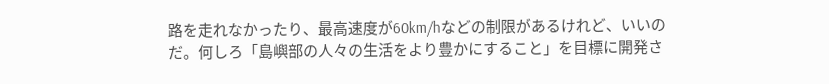路を走れなかったり、最高速度が60km/hなどの制限があるけれど、いいのだ。何しろ「島嶼部の人々の生活をより豊かにすること」を目標に開発さ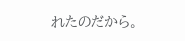れたのだから。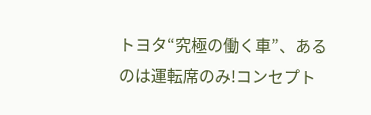トヨタ“究極の働く車”、あるのは運転席のみ!コンセプト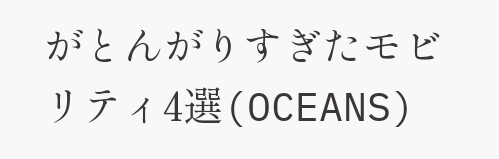がとんがりすぎたモビリティ4選(OCEANS)